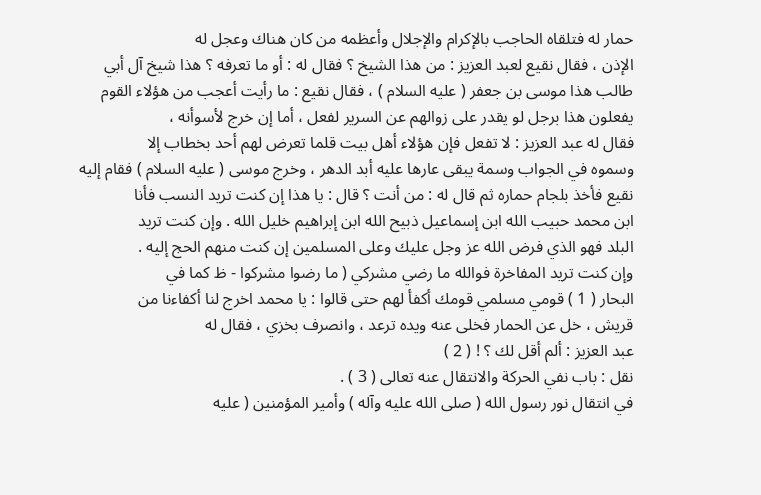حمار له فتلقاه الحاجب بالإكرام والإجلال وأعظمه من كان هناك وعجل له
الإذن ، فقال نقيع لعبد العزيز : من هذا الشيخ ؟ فقال له : أو ما تعرفه ؟ هذا شيخ آل أبي
طالب هذا موسى بن جعفر ( عليه السلام ) ، فقال نقيع : ما رأيت أعجب من هؤلاء القوم
يفعلون هذا برجل لو يقدر على زوالهم عن السرير لفعل ، أما إن خرج لأسوأنه ،
فقال له عبد العزيز : لا تفعل فإن هؤلاء أهل بيت قلما تعرض لهم أحد بخطاب إلا
وسموه في الجواب وسمة يبقى عارها عليه أبد الدهر ، وخرج موسى ( عليه السلام ) فقام إليه
نقيع فأخذ بلجام حماره ثم قال له : من أنت ؟ قال : يا هذا إن كنت تريد النسب فأنا
ابن محمد حبيب الله ابن إسماعيل ذبيح الله ابن إبراهيم خليل الله . وإن كنت تريد
البلد فهو الذي فرض الله عز وجل عليك وعلى المسلمين إن كنت منهم الحج إليه .
وإن كنت تريد المفاخرة فوالله ما رضي مشركي ( ما رضوا مشركوا - ظ كما في
البحار ( 1 ) قومي مسلمي قومك أكفأ لهم حتى قالوا : يا محمد اخرج لنا أكفاءنا من
قريش ، خل عن الحمار فخلى عنه ويده ترعد ، وانصرف بخزي ، فقال له
عبد العزيز : ألم أقل لك ؟ ! ( 2 )
نقل : باب نفي الحركة والانتقال عنه تعالى ( 3 ) .
في انتقال نور رسول الله ( صلى الله عليه وآله ) وأمير المؤمنين ( عليه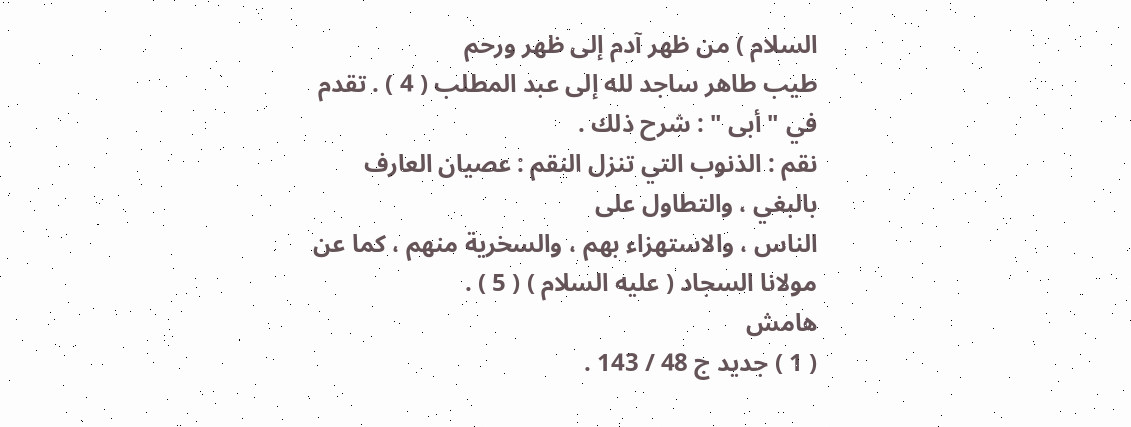السلام ) من ظهر آدم إلى ظهر ورحم
طيب طاهر ساجد لله إلى عبد المطلب ( 4 ) . تقدم في " أبى " : شرح ذلك .
نقم : الذنوب التي تنزل النقم : عصيان العارف بالبغي ، والتطاول على
الناس ، والاستهزاء بهم ، والسخرية منهم ، كما عن مولانا السجاد ( عليه السلام ) ( 5 ) .
هامش
( 1 ) جديد ج 48 / 143 .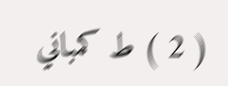( 2 ) ط كمباني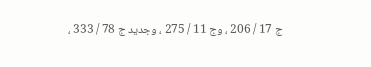ج 17 / 206 ، وج 11 / 275 ، وجديد ج 78 / 333 ،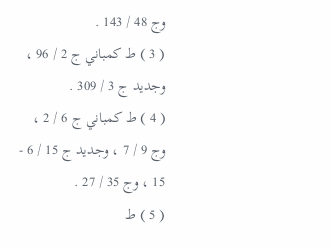وج 48 / 143 .
( 3 ) ط كمباني ج 2 / 96 ، وجديد ج 3 / 309 .
( 4 ) ط كمباني ج 6 / 2 ، وج 9 / 7 ، وجديد ج 15 / 6 - 15 ، وج 35 / 27 .
( 5 ) ط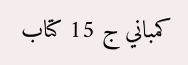كمباني ج 15 كتاب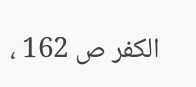الكفر ص 162 ،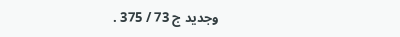وجديد ج 73 / 375 .